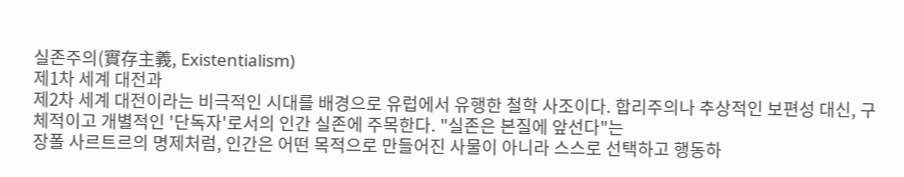실존주의(實存主義, Existentialism)
제1차 세계 대전과
제2차 세계 대전이라는 비극적인 시대를 배경으로 유럽에서 유행한 철학 사조이다. 합리주의나 추상적인 보편성 대신, 구체적이고 개별적인 '단독자'로서의 인간 실존에 주목한다. "실존은 본질에 앞선다"는
장폴 사르트르의 명제처럼, 인간은 어떤 목적으로 만들어진 사물이 아니라 스스로 선택하고 행동하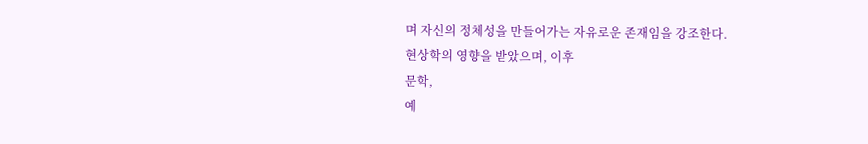며 자신의 정체성을 만들어가는 자유로운 존재임을 강조한다.
현상학의 영향을 받았으며, 이후
문학,
예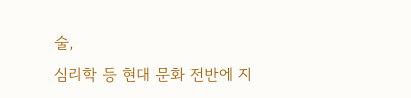술,
심리학 등 현대 문화 전반에 지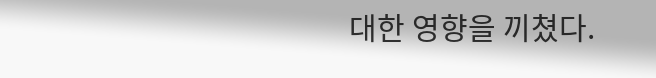대한 영향을 끼쳤다.